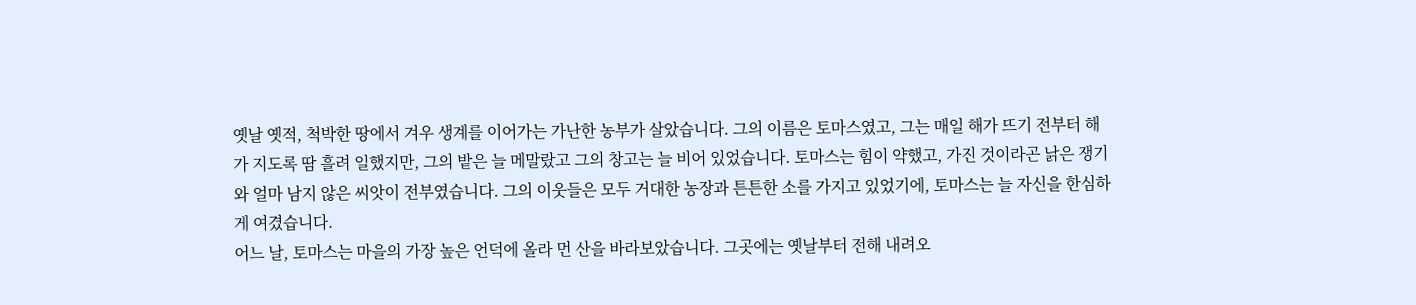옛날 옛적, 척박한 땅에서 겨우 생계를 이어가는 가난한 농부가 살았습니다. 그의 이름은 토마스였고, 그는 매일 해가 뜨기 전부터 해가 지도록 땀 흘려 일했지만, 그의 밭은 늘 메말랐고 그의 창고는 늘 비어 있었습니다. 토마스는 힘이 약했고, 가진 것이라곤 낡은 쟁기와 얼마 남지 않은 씨앗이 전부였습니다. 그의 이웃들은 모두 거대한 농장과 튼튼한 소를 가지고 있었기에, 토마스는 늘 자신을 한심하게 여겼습니다.
어느 날, 토마스는 마을의 가장 높은 언덕에 올라 먼 산을 바라보았습니다. 그곳에는 옛날부터 전해 내려오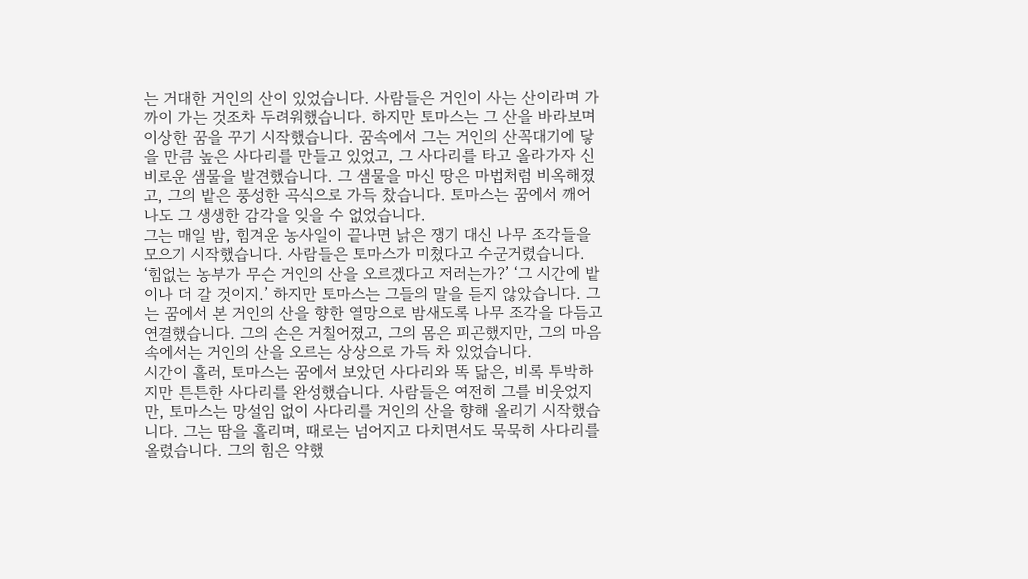는 거대한 거인의 산이 있었습니다. 사람들은 거인이 사는 산이라며 가까이 가는 것조차 두려워했습니다. 하지만 토마스는 그 산을 바라보며 이상한 꿈을 꾸기 시작했습니다. 꿈속에서 그는 거인의 산꼭대기에 닿을 만큼 높은 사다리를 만들고 있었고, 그 사다리를 타고 올라가자 신비로운 샘물을 발견했습니다. 그 샘물을 마신 땅은 마법처럼 비옥해졌고, 그의 밭은 풍성한 곡식으로 가득 찼습니다. 토마스는 꿈에서 깨어나도 그 생생한 감각을 잊을 수 없었습니다.
그는 매일 밤, 힘겨운 농사일이 끝나면 낡은 쟁기 대신 나무 조각들을 모으기 시작했습니다. 사람들은 토마스가 미쳤다고 수군거렸습니다. ‘힘없는 농부가 무슨 거인의 산을 오르겠다고 저러는가?’ ‘그 시간에 밭이나 더 갈 것이지.’ 하지만 토마스는 그들의 말을 듣지 않았습니다. 그는 꿈에서 본 거인의 산을 향한 열망으로 밤새도록 나무 조각을 다듬고 연결했습니다. 그의 손은 거칠어졌고, 그의 몸은 피곤했지만, 그의 마음속에서는 거인의 산을 오르는 상상으로 가득 차 있었습니다.
시간이 흘러, 토마스는 꿈에서 보았던 사다리와 똑 닮은, 비록 투박하지만 튼튼한 사다리를 완성했습니다. 사람들은 여전히 그를 비웃었지만, 토마스는 망설임 없이 사다리를 거인의 산을 향해 올리기 시작했습니다. 그는 땀을 흘리며, 때로는 넘어지고 다치면서도 묵묵히 사다리를 올렸습니다. 그의 힘은 약했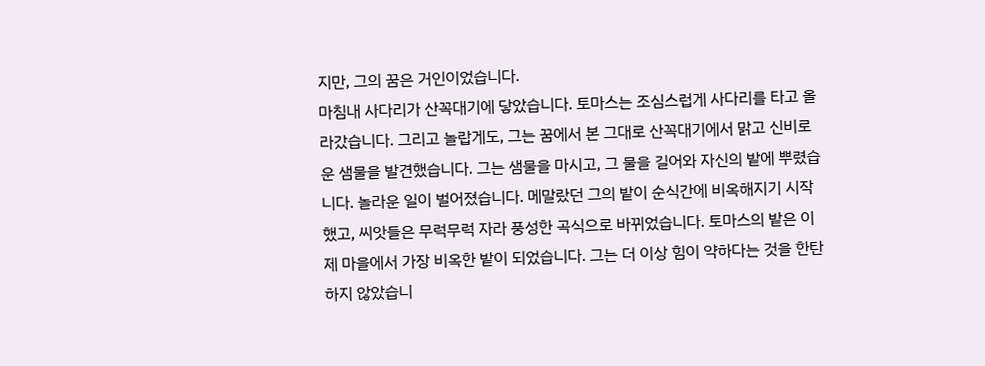지만, 그의 꿈은 거인이었습니다.
마침내 사다리가 산꼭대기에 닿았습니다. 토마스는 조심스럽게 사다리를 타고 올라갔습니다. 그리고 놀랍게도, 그는 꿈에서 본 그대로 산꼭대기에서 맑고 신비로운 샘물을 발견했습니다. 그는 샘물을 마시고, 그 물을 길어와 자신의 밭에 뿌렸습니다. 놀라운 일이 벌어졌습니다. 메말랐던 그의 밭이 순식간에 비옥해지기 시작했고, 씨앗들은 무럭무럭 자라 풍성한 곡식으로 바뀌었습니다. 토마스의 밭은 이제 마을에서 가장 비옥한 밭이 되었습니다. 그는 더 이상 힘이 약하다는 것을 한탄하지 않았습니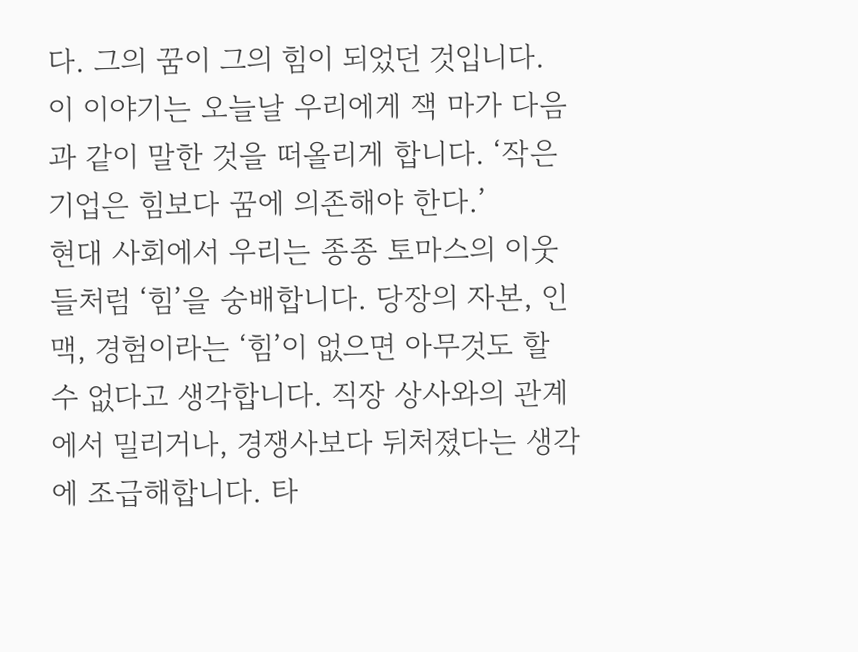다. 그의 꿈이 그의 힘이 되었던 것입니다.
이 이야기는 오늘날 우리에게 잭 마가 다음과 같이 말한 것을 떠올리게 합니다. ‘작은 기업은 힘보다 꿈에 의존해야 한다.’
현대 사회에서 우리는 종종 토마스의 이웃들처럼 ‘힘’을 숭배합니다. 당장의 자본, 인맥, 경험이라는 ‘힘’이 없으면 아무것도 할 수 없다고 생각합니다. 직장 상사와의 관계에서 밀리거나, 경쟁사보다 뒤처졌다는 생각에 조급해합니다. 타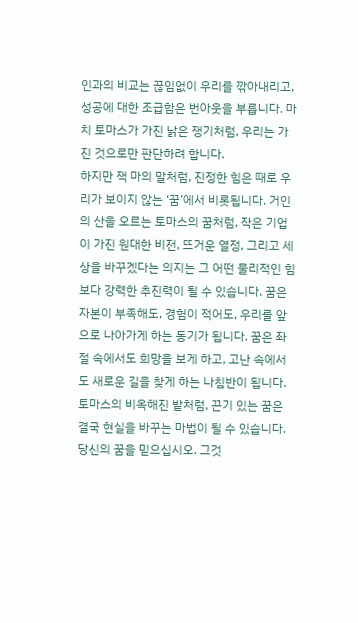인과의 비교는 끊임없이 우리를 깎아내리고, 성공에 대한 조급함은 번아웃을 부릅니다. 마치 토마스가 가진 낡은 쟁기처럼, 우리는 가진 것으로만 판단하려 합니다.
하지만 잭 마의 말처럼, 진정한 힘은 때로 우리가 보이지 않는 ‘꿈’에서 비롯됩니다. 거인의 산을 오르는 토마스의 꿈처럼, 작은 기업이 가진 원대한 비전, 뜨거운 열정, 그리고 세상을 바꾸겠다는 의지는 그 어떤 물리적인 힘보다 강력한 추진력이 될 수 있습니다. 꿈은 자본이 부족해도, 경험이 적어도, 우리를 앞으로 나아가게 하는 동기가 됩니다. 꿈은 좌절 속에서도 희망을 보게 하고, 고난 속에서도 새로운 길을 찾게 하는 나침반이 됩니다. 토마스의 비옥해진 밭처럼, 끈기 있는 꿈은 결국 현실을 바꾸는 마법이 될 수 있습니다. 당신의 꿈을 믿으십시오. 그것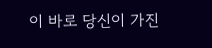이 바로 당신이 가진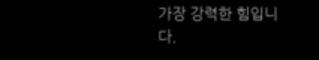가장 강력한 힘입니다.